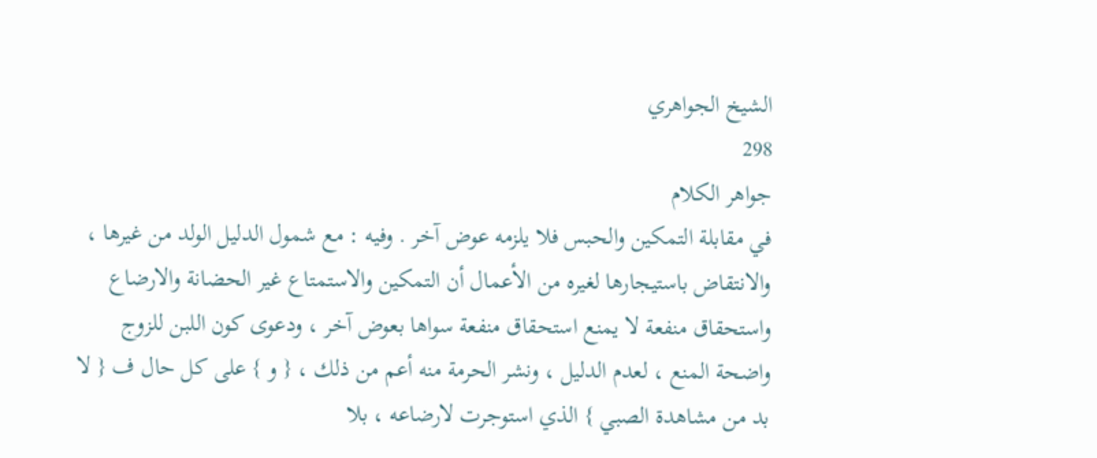الشيخ الجواهري
298
جواهر الكلام
في مقابلة التمكين والحبس فلا يلزمه عوض آخر . وفيه : مع شمول الدليل الولد من غيرها ، والانتقاض باستيجارها لغيره من الأعمال أن التمكين والاستمتاع غير الحضانة والارضاع واستحقاق منفعة لا يمنع استحقاق منفعة سواها بعوض آخر ، ودعوى كون اللبن للزوج واضحة المنع ، لعدم الدليل ، ونشر الحرمة منه أعم من ذلك ، { و } على كل حال ف { لا بد من مشاهدة الصبي } الذي استوجرت لارضاعه ، بلا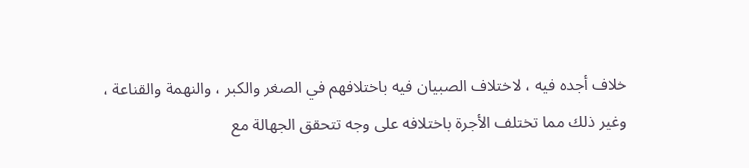خلاف أجده فيه ، لاختلاف الصبيان فيه باختلافهم في الصغر والكبر ، والنهمة والقناعة ، وغير ذلك مما تختلف الأجرة باختلافه على وجه تتحقق الجهالة مع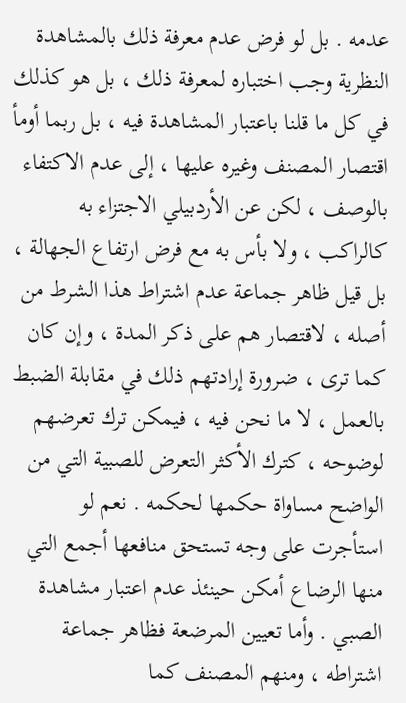عدمه . بل لو فرض عدم معرفة ذلك بالمشاهدة النظرية وجب اختباره لمعرفة ذلك ، بل هو كذلك في كل ما قلنا باعتبار المشاهدة فيه ، بل ربما أومأ اقتصار المصنف وغيره عليها ، إلى عدم الاكتفاء بالوصف ، لكن عن الأردبيلي الاجتزاء به كالراكب ، ولا بأس به مع فرض ارتفاع الجهالة ، بل قيل ظاهر جماعة عدم اشتراط هذا الشرط من أصله ، لاقتصار هم على ذكر المدة ، وإن كان كما ترى ، ضرورة إرادتهم ذلك في مقابلة الضبط بالعمل ، لا ما نحن فيه ، فيمكن ترك تعرضهم لوضوحه ، كترك الأكثر التعرض للصبية التي من الواضح مساواة حكمها لحكمه . نعم لو استأجرت على وجه تستحق منافعها أجمع التي منها الرضاع أمكن حينئذ عدم اعتبار مشاهدة الصبي . وأما تعيين المرضعة فظاهر جماعة اشتراطه ، ومنهم المصنف كما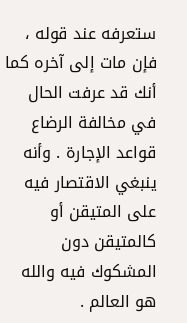ستعرفه عند قوله ، فإن مات إلى آخره كما أنك قد عرفت الحال في مخالفة الرضاع قواعد الإجارة . وأنه ينبغي الاقتصار فيه على المتيقن أو كالمتيقن دون المشكوك فيه والله هو العالم .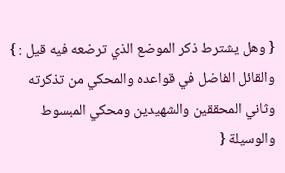{ وهل يشترط ذكر الموضع الذي ترضعه فيه قيل : } والقائل الفاضل في قواعده والمحكي من تذكرته وثاني المحققين والشهيدين ومحكي المبسوط والوسيلة {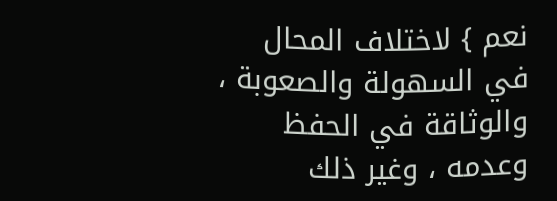نعم } لاختلاف المحال في السهولة والصعوبة ، والوثاقة في الحفظ وعدمه ، وغير ذلك